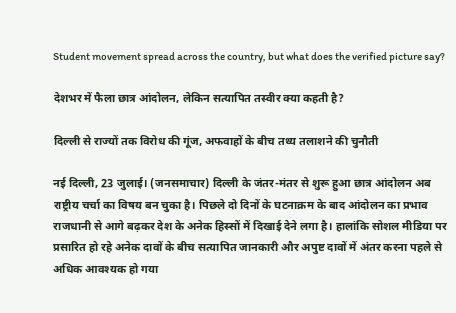Student movement spread across the country, but what does the verified picture say?

देशभर में फैला छात्र आंदोलन, लेकिन सत्यापित तस्वीर क्या कहती है?

दिल्ली से राज्यों तक विरोध की गूंज, अफवाहों के बीच तथ्य तलाशने की चुनौती

नई दिल्ली, 23 जुलाई। (जनसमाचार) दिल्ली के जंतर-मंतर से शुरू हुआ छात्र आंदोलन अब राष्ट्रीय चर्चा का विषय बन चुका है। पिछले दो दिनों के घटनाक्रम के बाद आंदोलन का प्रभाव राजधानी से आगे बढ़कर देश के अनेक हिस्सों में दिखाई देने लगा है। हालांकि सोशल मीडिया पर प्रसारित हो रहे अनेक दावों के बीच सत्यापित जानकारी और अपुष्ट दावों में अंतर करना पहले से अधिक आवश्यक हो गया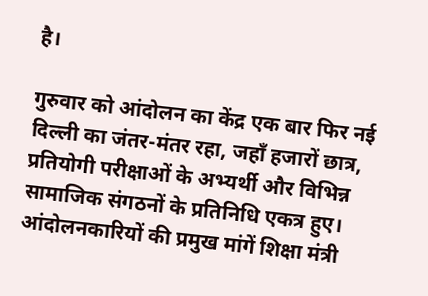है।

गुरुवार को आंदोलन का केंद्र एक बार फिर नई दिल्ली का जंतर-मंतर रहा, जहाँ हजारों छात्र, प्रतियोगी परीक्षाओं के अभ्यर्थी और विभिन्न सामाजिक संगठनों के प्रतिनिधि एकत्र हुए। आंदोलनकारियों की प्रमुख मांगें शिक्षा मंत्री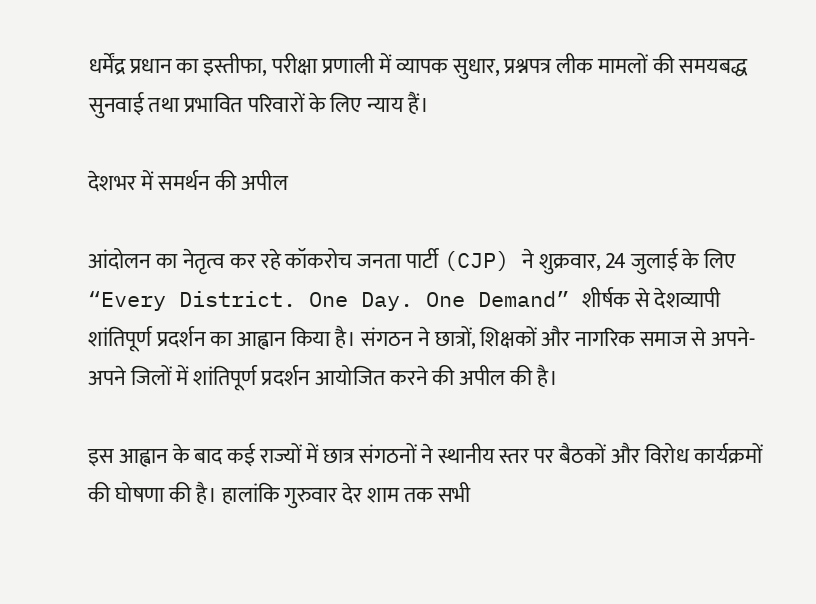धर्मेंद्र प्रधान का इस्तीफा, परीक्षा प्रणाली में व्यापक सुधार, प्रश्नपत्र लीक मामलों की समयबद्ध सुनवाई तथा प्रभावित परिवारों के लिए न्याय हैं।

देशभर में समर्थन की अपील

आंदोलन का नेतृत्व कर रहे कॉकरोच जनता पार्टी (CJP) ने शुक्रवार, 24 जुलाई के लिए “Every District. One Day. One Demand” शीर्षक से देशव्यापी शांतिपूर्ण प्रदर्शन का आह्वान किया है। संगठन ने छात्रों, शिक्षकों और नागरिक समाज से अपने-अपने जिलों में शांतिपूर्ण प्रदर्शन आयोजित करने की अपील की है।

इस आह्वान के बाद कई राज्यों में छात्र संगठनों ने स्थानीय स्तर पर बैठकों और विरोध कार्यक्रमों की घोषणा की है। हालांकि गुरुवार देर शाम तक सभी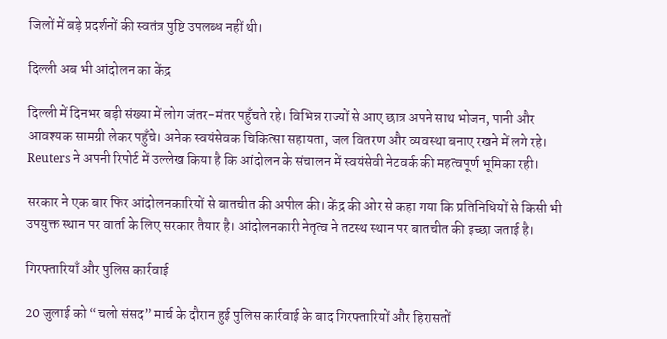जिलों में बड़े प्रदर्शनों की स्वतंत्र पुष्टि उपलब्ध नहीं थी।

दिल्ली अब भी आंदोलन का केंद्र

दिल्ली में दिनभर बड़ी संख्या में लोग जंतर-मंतर पहुँचते रहे। विभिन्न राज्यों से आए छात्र अपने साथ भोजन, पानी और आवश्यक सामग्री लेकर पहुँचे। अनेक स्वयंसेवक चिकित्सा सहायता, जल वितरण और व्यवस्था बनाए रखने में लगे रहे। Reuters ने अपनी रिपोर्ट में उल्लेख किया है कि आंदोलन के संचालन में स्वयंसेवी नेटवर्क की महत्वपूर्ण भूमिका रही।

सरकार ने एक बार फिर आंदोलनकारियों से बातचीत की अपील की। केंद्र की ओर से कहा गया कि प्रतिनिधियों से किसी भी उपयुक्त स्थान पर वार्ता के लिए सरकार तैयार है। आंदोलनकारी नेतृत्व ने तटस्थ स्थान पर बातचीत की इच्छा जताई है।

गिरफ्तारियाँ और पुलिस कार्रवाई

20 जुलाई को “चलो संसद” मार्च के दौरान हुई पुलिस कार्रवाई के बाद गिरफ्तारियों और हिरासतों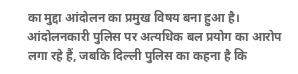का मुद्दा आंदोलन का प्रमुख विषय बना हुआ है। आंदोलनकारी पुलिस पर अत्यधिक बल प्रयोग का आरोप लगा रहे हैं, जबकि दिल्ली पुलिस का कहना है कि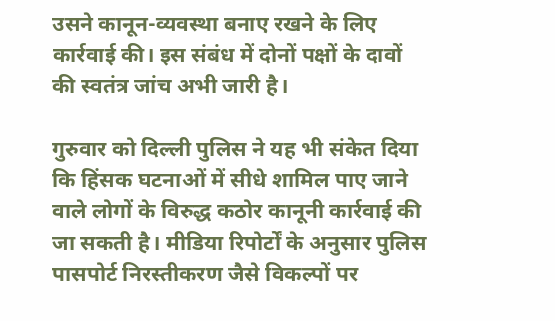उसने कानून-व्यवस्था बनाए रखने के लिए कार्रवाई की। इस संबंध में दोनों पक्षों के दावों की स्वतंत्र जांच अभी जारी है।

गुरुवार को दिल्ली पुलिस ने यह भी संकेत दिया कि हिंसक घटनाओं में सीधे शामिल पाए जाने वाले लोगों के विरुद्ध कठोर कानूनी कार्रवाई की जा सकती है। मीडिया रिपोर्टों के अनुसार पुलिस पासपोर्ट निरस्तीकरण जैसे विकल्पों पर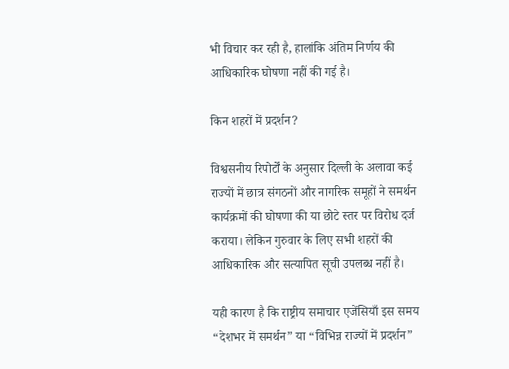भी विचार कर रही है, हालांकि अंतिम निर्णय की आधिकारिक घोषणा नहीं की गई है।

किन शहरों में प्रदर्शन?

विश्वसनीय रिपोर्टों के अनुसार दिल्ली के अलावा कई राज्यों में छात्र संगठनों और नागरिक समूहों ने समर्थन कार्यक्रमों की घोषणा की या छोटे स्तर पर विरोध दर्ज कराया। लेकिन गुरुवार के लिए सभी शहरों की आधिकारिक और सत्यापित सूची उपलब्ध नहीं है।

यही कारण है कि राष्ट्रीय समाचार एजेंसियाँ इस समय “देशभर में समर्थन” या “विभिन्न राज्यों में प्रदर्शन”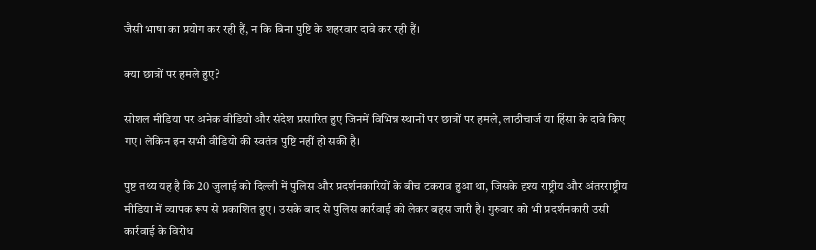जैसी भाषा का प्रयोग कर रही हैं, न कि बिना पुष्टि के शहरवार दावे कर रही हैं।

क्या छात्रों पर हमले हुए?

सोशल मीडिया पर अनेक वीडियो और संदेश प्रसारित हुए जिनमें विभिन्न स्थानों पर छात्रों पर हमले, लाठीचार्ज या हिंसा के दावे किए गए। लेकिन इन सभी वीडियो की स्वतंत्र पुष्टि नहीं हो सकी है।

पुष्ट तथ्य यह है कि 20 जुलाई को दिल्ली में पुलिस और प्रदर्शनकारियों के बीच टकराव हुआ था, जिसके दृश्य राष्ट्रीय और अंतरराष्ट्रीय मीडिया में व्यापक रूप से प्रकाशित हुए। उसके बाद से पुलिस कार्रवाई को लेकर बहस जारी है। गुरुवार को भी प्रदर्शनकारी उसी कार्रवाई के विरोध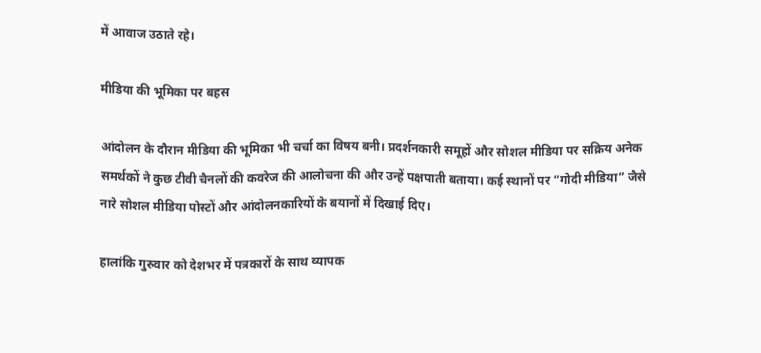में आवाज उठाते रहे।

मीडिया की भूमिका पर बहस

आंदोलन के दौरान मीडिया की भूमिका भी चर्चा का विषय बनी। प्रदर्शनकारी समूहों और सोशल मीडिया पर सक्रिय अनेक समर्थकों ने कुछ टीवी चैनलों की कवरेज की आलोचना की और उन्हें पक्षपाती बताया। कई स्थानों पर “गोदी मीडिया” जैसे नारे सोशल मीडिया पोस्टों और आंदोलनकारियों के बयानों में दिखाई दिए।

हालांकि गुरुवार को देशभर में पत्रकारों के साथ व्यापक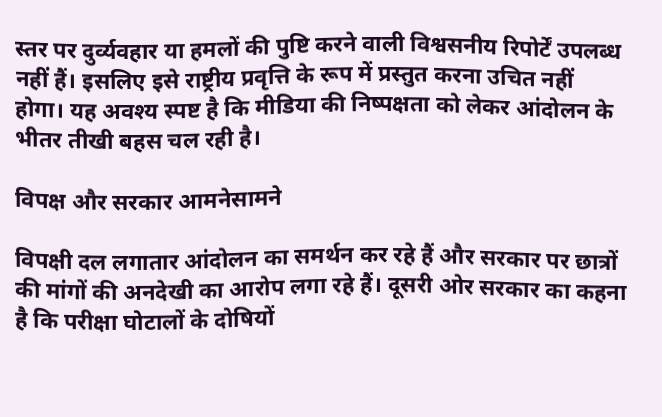स्तर पर दुर्व्यवहार या हमलों की पुष्टि करने वाली विश्वसनीय रिपोर्टें उपलब्ध नहीं हैं। इसलिए इसे राष्ट्रीय प्रवृत्ति के रूप में प्रस्तुत करना उचित नहीं होगा। यह अवश्य स्पष्ट है कि मीडिया की निष्पक्षता को लेकर आंदोलन के भीतर तीखी बहस चल रही है।

विपक्ष और सरकार आमनेसामने

विपक्षी दल लगातार आंदोलन का समर्थन कर रहे हैं और सरकार पर छात्रों की मांगों की अनदेखी का आरोप लगा रहे हैं। दूसरी ओर सरकार का कहना है कि परीक्षा घोटालों के दोषियों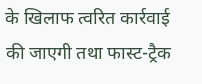के खिलाफ त्वरित कार्रवाई की जाएगी तथा फास्ट-ट्रैक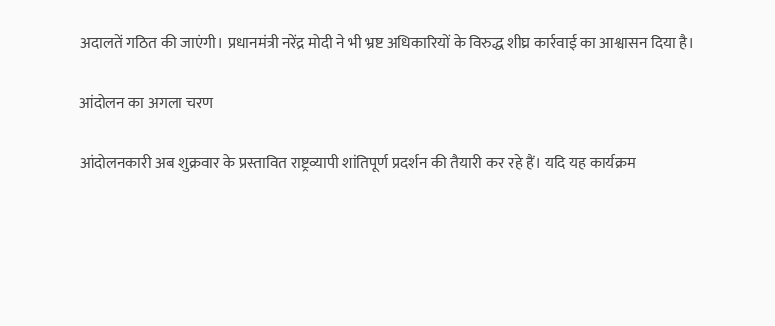अदालतें गठित की जाएंगी। प्रधानमंत्री नरेंद्र मोदी ने भी भ्रष्ट अधिकारियों के विरुद्ध शीघ्र कार्रवाई का आश्वासन दिया है।

आंदोलन का अगला चरण

आंदोलनकारी अब शुक्रवार के प्रस्तावित राष्ट्रव्यापी शांतिपूर्ण प्रदर्शन की तैयारी कर रहे हैं। यदि यह कार्यक्रम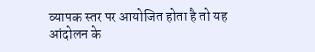व्यापक स्तर पर आयोजित होता है तो यह आंदोलन के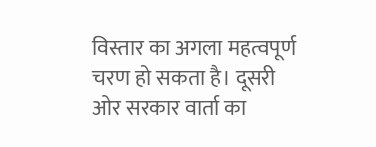विस्तार का अगला महत्वपूर्ण चरण हो सकता है। दूसरी ओर सरकार वार्ता का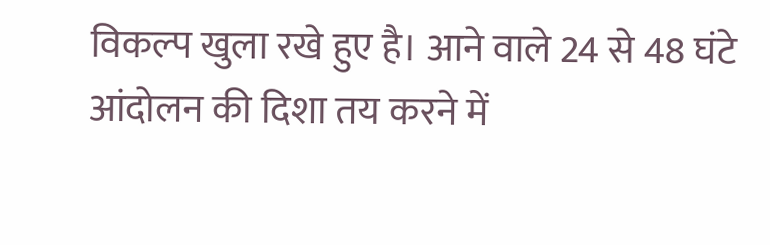विकल्प खुला रखे हुए है। आने वाले 24 से 48 घंटे आंदोलन की दिशा तय करने में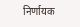निर्णायक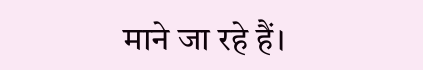माने जा रहे हैं।